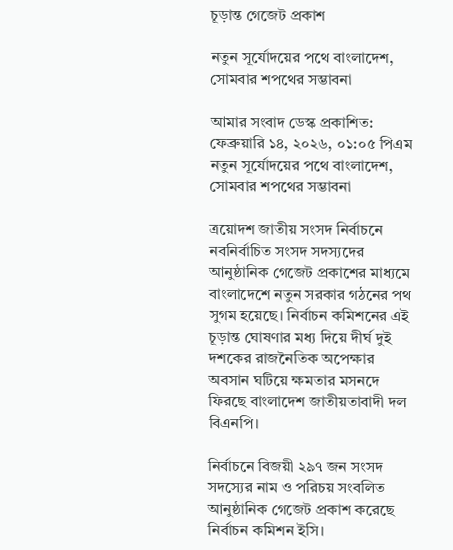চূড়ান্ত গেজেট প্রকাশ

নতুন সূর্যোদয়ের পথে বাংলাদেশ, সোমবার শপথের সম্ভাবনা

আমার সংবাদ ডেস্ক প্রকাশিত: ফেব্রুয়ারি ১৪, ২০২৬, ০১:০৫ পিএম
নতুন সূর্যোদয়ের পথে বাংলাদেশ, সোমবার শপথের সম্ভাবনা

ত্রয়োদশ জাতীয় সংসদ নির্বাচনে নবনির্বাচিত সংসদ সদস্যদের আনুষ্ঠানিক গেজেট প্রকাশের মাধ্যমে বাংলাদেশে নতুন সরকার গঠনের পথ সুগম হয়েছে। নির্বাচন কমিশনের এই চূড়ান্ত ঘোষণার মধ্য দিয়ে দীর্ঘ দুই দশকের রাজনৈতিক অপেক্ষার অবসান ঘটিয়ে ক্ষমতার মসনদে ফিরছে বাংলাদেশ জাতীয়তাবাদী দল বিএনপি।

নির্বাচনে বিজয়ী ২৯৭ জন সংসদ সদস্যের নাম ও পরিচয় সংবলিত আনুষ্ঠানিক গেজেট প্রকাশ করেছে নির্বাচন কমিশন ইসি।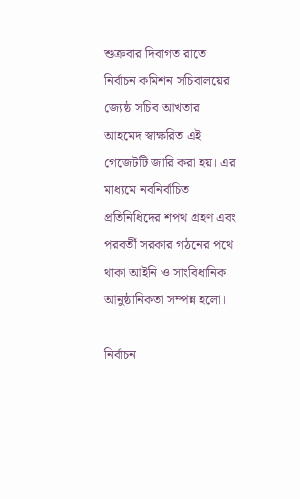শুক্রবার দিবাগত রাতে নির্বাচন কমিশন সচিবালয়ের জ্যেষ্ঠ সচিব আখতার আহমেদ স্বাক্ষরিত এই গেজেটটি জারি করা হয়। এর মাধ্যমে নবনির্বাচিত প্রতিনিধিদের শপথ গ্রহণ এবং পরবর্তী সরকার গঠনের পথে থাকা আইনি ও সাংবিধানিক আনুষ্ঠানিকতা সম্পন্ন হলো।

নির্বাচন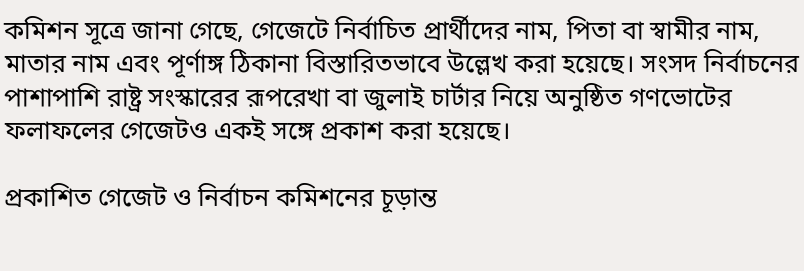কমিশন সূত্রে জানা গেছে, গেজেটে নির্বাচিত প্রার্থীদের নাম, পিতা বা স্বামীর নাম, মাতার নাম এবং পূর্ণাঙ্গ ঠিকানা বিস্তারিতভাবে উল্লেখ করা হয়েছে। সংসদ নির্বাচনের পাশাপাশি রাষ্ট্র সংস্কারের রূপরেখা বা জুলাই চার্টার নিয়ে অনুষ্ঠিত গণভোটের ফলাফলের গেজেটও একই সঙ্গে প্রকাশ করা হয়েছে।

প্রকাশিত গেজেট ও নির্বাচন কমিশনের চূড়ান্ত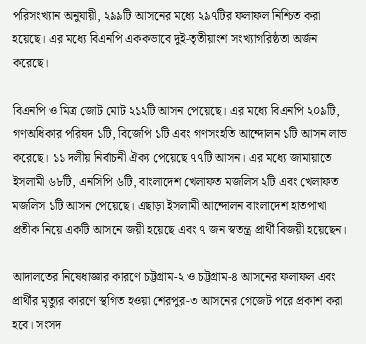পরিসংখ্যান অনুযায়ী, ২৯৯টি আসনের মধ্যে ২৯৭টির ফলাফল নিশ্চিত করা হয়েছে। এর মধ্যে বিএনপি এককভাবে দুই-তৃতীয়াংশ সংখ্যাগরিষ্ঠতা অর্জন করেছে।

বিএনপি ও মিত্র জোট মোট ২১২টি আসন পেয়েছে। এর মধ্যে বিএনপি ২০৯টি, গণঅধিকার পরিষদ ১টি, বিজেপি ১টি এবং গণসংহতি আন্দোলন ১টি আসন লাভ করেছে। ১১ দলীয় নির্বাচনী ঐক্য পেয়েছে ৭৭টি আসন। এর মধ্যে জামায়াতে ইসলামী ৬৮টি, এনসিপি ৬টি, বাংলাদেশ খেলাফত মজলিস ২টি এবং খেলাফত মজলিস ১টি আসন পেয়েছে। এছাড়া ইসলামী আন্দোলন বাংলাদেশ হাতপাখা প্রতীক নিয়ে একটি আসনে জয়ী হয়েছে এবং ৭ জন স্বতন্ত্র প্রার্থী বিজয়ী হয়েছেন।

আদালতের নিষেধাজ্ঞার কারণে চট্টগ্রাম-২ ও চট্টগ্রাম-৪ আসনের ফলাফল এবং প্রার্থীর মৃত্যুর কারণে স্থগিত হওয়া শেরপুর-৩ আসনের গেজেট পরে প্রকাশ করা হবে। সংসদ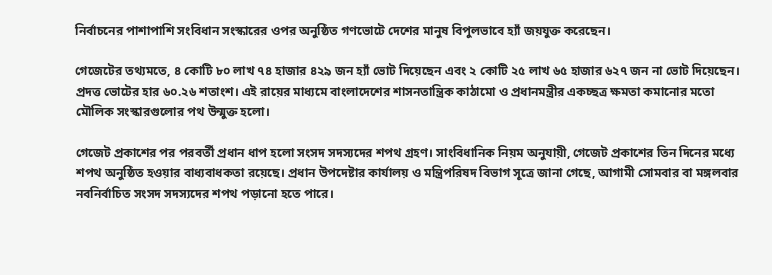নির্বাচনের পাশাপাশি সংবিধান সংস্কারের ওপর অনুষ্ঠিত গণভোটে দেশের মানুষ বিপুলভাবে হ্যাঁ জয়যুক্ত করেছেন।

গেজেটের তথ্যমতে, ৪ কোটি ৮০ লাখ ৭৪ হাজার ৪২৯ জন হ্যাঁ ভোট দিয়েছেন এবং ২ কোটি ২৫ লাখ ৬৫ হাজার ৬২৭ জন না ভোট দিয়েছেন। প্রদত্ত ভোটের হার ৬০.২৬ শতাংশ। এই রায়ের মাধ্যমে বাংলাদেশের শাসনতান্ত্রিক কাঠামো ও প্রধানমন্ত্রীর একচ্ছত্র ক্ষমতা কমানোর মতো মৌলিক সংস্কারগুলোর পথ উন্মুক্ত হলো।

গেজেট প্রকাশের পর পরবর্তী প্রধান ধাপ হলো সংসদ সদস্যদের শপথ গ্রহণ। সাংবিধানিক নিয়ম অনুযায়ী, গেজেট প্রকাশের তিন দিনের মধ্যে শপথ অনুষ্ঠিত হওয়ার বাধ্যবাধকতা রয়েছে। প্রধান উপদেষ্টার কার্যালয় ও মন্ত্রিপরিষদ বিভাগ সূত্রে জানা গেছে, আগামী সোমবার বা মঙ্গলবার নবনির্বাচিত সংসদ সদস্যদের শপথ পড়ানো হতে পারে।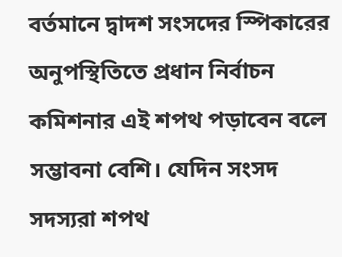বর্তমানে দ্বাদশ সংসদের স্পিকারের অনুপস্থিতিতে প্রধান নির্বাচন কমিশনার এই শপথ পড়াবেন বলে সম্ভাবনা বেশি। যেদিন সংসদ সদস্যরা শপথ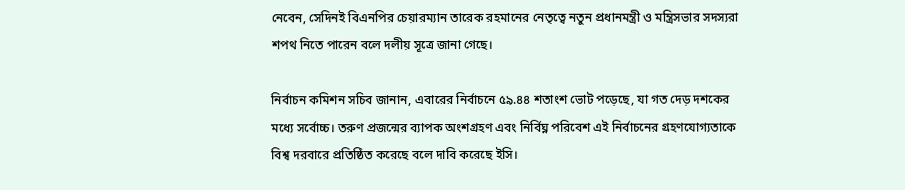নেবেন, সেদিনই বিএনপির চেয়ারম্যান তারেক রহমানের নেতৃত্বে নতুন প্রধানমন্ত্রী ও মন্ত্রিসভার সদস্যরা শপথ নিতে পারেন বলে দলীয় সূত্রে জানা গেছে।

নির্বাচন কমিশন সচিব জানান, এবারের নির্বাচনে ৫৯.৪৪ শতাংশ ভোট পড়েছে, যা গত দেড় দশকের মধ্যে সর্বোচ্চ। তরুণ প্রজন্মের ব্যাপক অংশগ্রহণ এবং নির্বিঘ্ন পরিবেশ এই নির্বাচনের গ্রহণযোগ্যতাকে বিশ্ব দরবারে প্রতিষ্ঠিত করেছে বলে দাবি করেছে ইসি।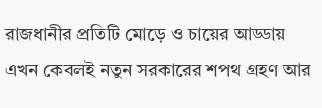রাজধানীর প্রতিটি মোড়ে ও চায়ের আড্ডায় এখন কেবলই নতুন সরকারের শপথ গ্রহণ আর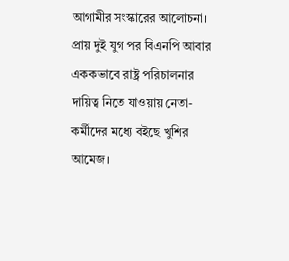আগামীর সংস্কারের আলোচনা। প্রায় দুই যুগ পর বিএনপি আবার এককভাবে রাষ্ট্র পরিচালনার দায়িত্ব নিতে যাওয়ায় নেতা-কর্মীদের মধ্যে বইছে খুশির আমেজ।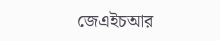জেএইচআর